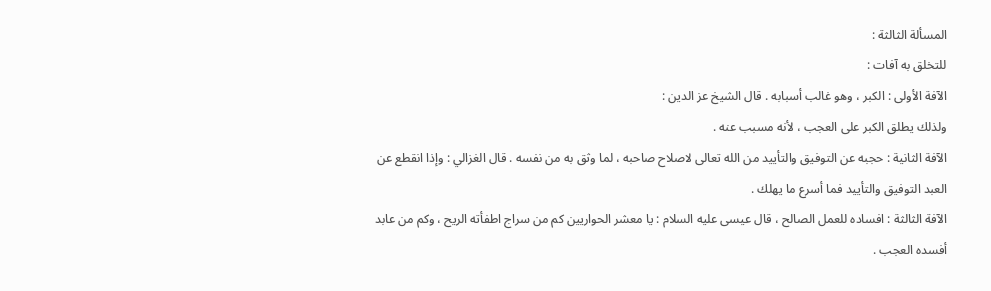المسألة الثالثة :
للتخلق به آفات :
الآفة الأولى : الكبر ، وهو غالب أسبابه . قال الشيخ عز الدين :
ولذلك يطلق الكبر على العجب ، لأنه مسبب عنه .
الآفة الثانية : حجبه عن التوفيق والتأييد من الله تعالى لاصلاح صاحبه ، لما وثق به من نفسه . قال الغزالي : وإذا انقطع عن العبد التوفيق والتأييد فما أسرع ما يهلك .
الآفة الثالثة : افساده للعمل الصالح ، قال عيسى عليه السلام : يا معشر الحواريين كم من سراج اطفأته الريح ، وكم من عابد أفسده العجب .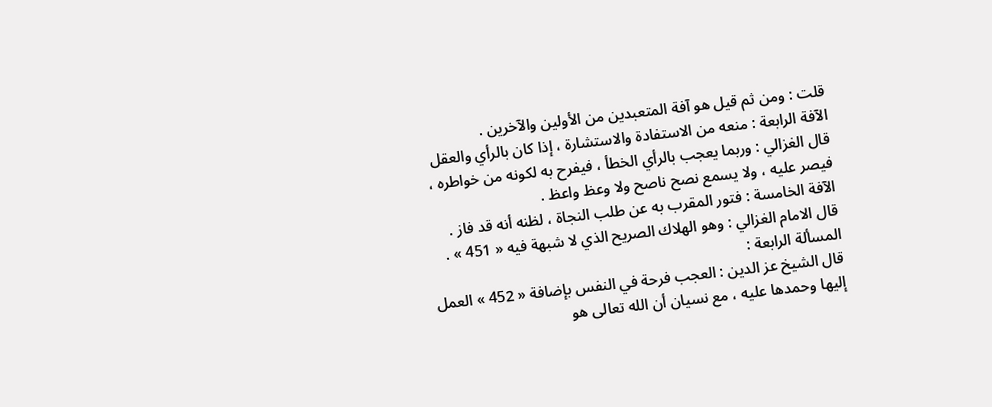قلت : ومن ثم قيل هو آفة المتعبدين من الأولين والآخرين .
الآفة الرابعة : منعه من الاستفادة والاستشارة ، إذا كان بالرأي والعقل
قال الغزالي : وربما يعجب بالرأي الخطأ ، فيفرح به لكونه من خواطره ، فيصر عليه ، ولا يسمع نصح ناصح ولا وعظ واعظ .
الآفة الخامسة : فتور المقرب به عن طلب النجاة ، لظنه أنه قد فاز .
قال الامام الغزالي : وهو الهلاك الصريح الذي لا شبهة فيه « 451 » .
المسألة الرابعة :
قال الشيخ عز الدين : العجب فرحة في النفس بإضافة « 452 » العمل إليها وحمدها عليه ، مع نسيان أن الله تعالى هو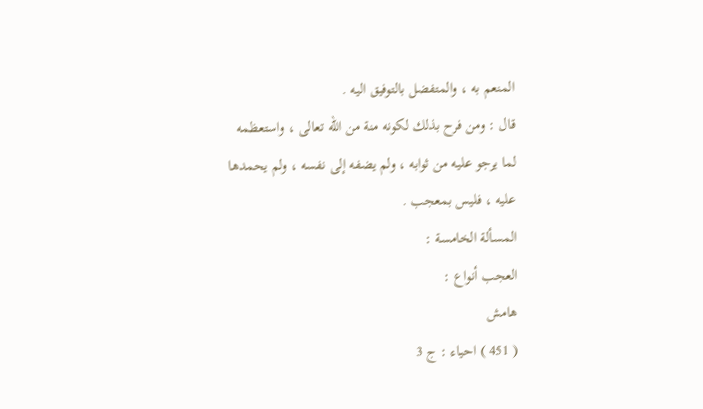المنعم به ، والمتفضل بالتوفيق اليه .
قال : ومن فرح بذلك لكونه منة من الله تعالى ، واستعظمه لما يرجو عليه من ثوابه ، ولم يضفه إلى نفسه ، ولم يحمدها عليه ، فليس بمعجب .
المسألة الخامسة :
العجب أنواع :
هامش
( 451 ) احياء : ج 3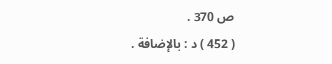ص 370 .
( 452 ) د : بالإضافة .